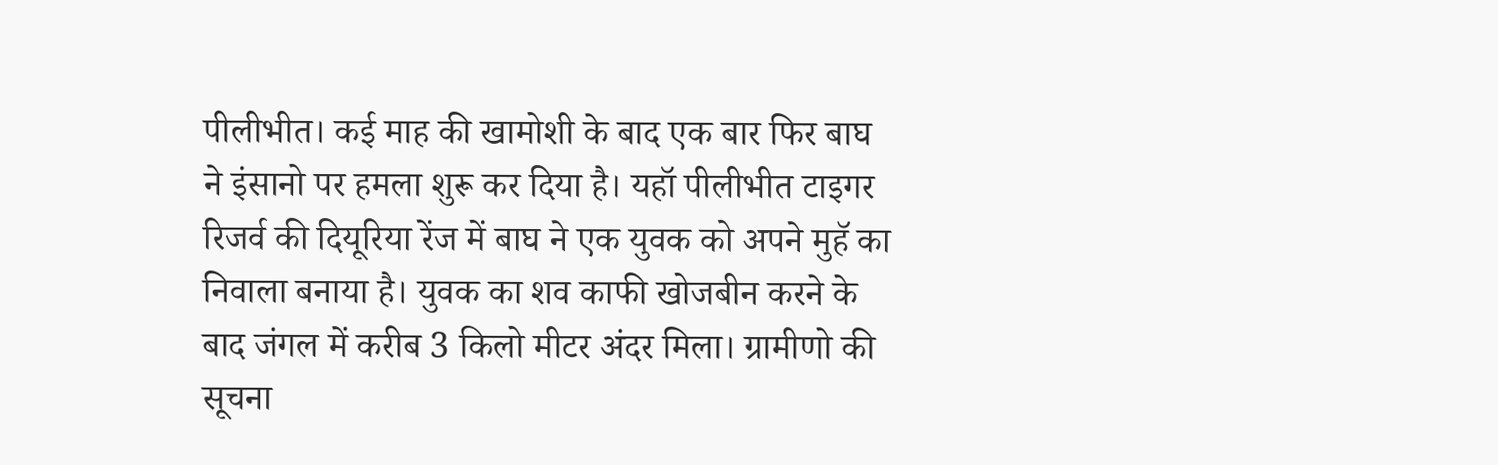पीलीभीत। कई माह की खामोशी के बाद एक बार फिर बाघ ने इंसानो पर हमला शुरू कर दिया है। यहॉ पीलीभीत टाइगर रिजर्व की दियूरिया रेंज में बाघ ने एक युवक को अपने मुहॅ का निवाला बनाया है। युवक का शव काफी खोजबीन करने के बाद जंगल में करीब 3 किलो मीटर अंदर मिला। ग्रामीणो की सूचना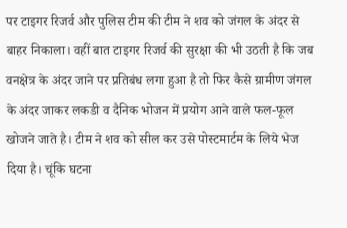पर टाइगर रिजर्व और पुलिस टीम की टीम ने शव को जंगल के अंदर से बाहर निकाला। वहीं बात टाइगर रिजर्व की सुरक्षा की भी उठती है कि जब वनक्षेत्र के अंदर जाने पर प्रतिबंध लगा हुआ है तो फिर कैसे ग्रामीण जंगल के अंदर जाकर लकडी व दैनिक भोजन में प्रयोग आने वाले फल-फूल खोजने जाते है। टीम ने शव को सील कर उसे पोस्टमार्टम के लिये भेज दिया है। चूंकि घटना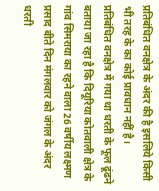प्रतिबंधित वनक्षेत्र के अंदर की है इसलिये किसी भी तरह के का कोई प्रावधान नहीं है।
प्रतिबंधित वनक्षेत्र में गया था धरती के फूल ढूंढने
बताया जा रहा है कि दियूरिया कोतवाली क्षेत्र के गांव सिमराया का रहने वाला 26 वर्षीय लक्ष्मण प्रसाद बीते दिन मंगलवार को जंगल के अंदर धरती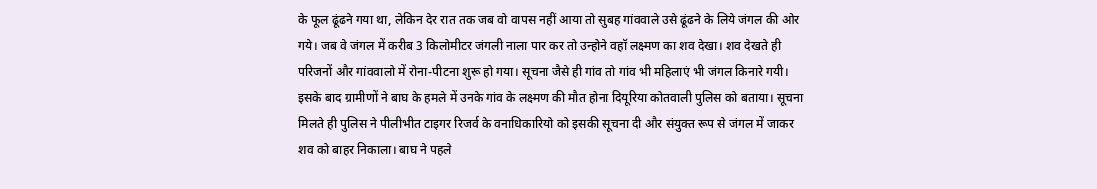के फूल ढूंढने गया था, लेकिन देर रात तक जब वो वापस नहीं आया तो सुबह गांववाले उसे ढूंढने के लिये जंगल की ओर गये। जब वे जंगल में करीब 3 किलोमीटर जंगली नाला पार कर तो उन्होने वहॉ लक्ष्मण का शव देखा। शव देखते ही परिजनों और गांववालो में रोना-पीटना शुरू हो गया। सूचना जैसे ही गांव तो गांव भी महिलाएं भी जंगल किनारे गयी। इसके बाद ग्रामीणों ने बाघ के हमले में उनके गांव के लक्ष्मण की मौत होना दियूरिया कोतवाली पुलिस को बताया। सूचना मिलते ही पुलिस ने पीलीभीत टाइगर रिजर्व के वनाधिकारियो को इसकी सूचना दी और संयुक्त रूप से जंगल में जाकर शव को बाहर निकाला। बाघ ने पहले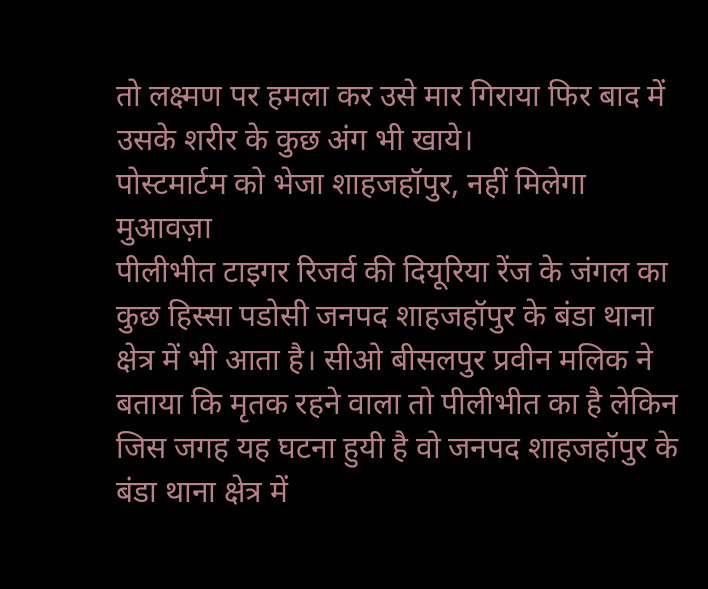तो लक्ष्मण पर हमला कर उसे मार गिराया फिर बाद में उसके शरीर के कुछ अंग भी खाये।
पोस्टमार्टम को भेजा शाहजहॉपुर, नहीं मिलेगा मुआवज़ा
पीलीभीत टाइगर रिजर्व की दियूरिया रेंज के जंगल का कुछ हिस्सा पडोसी जनपद शाहजहॉपुर के बंडा थाना क्षेत्र में भी आता है। सीओ बीसलपुर प्रवीन मलिक ने बताया कि मृतक रहने वाला तो पीलीभीत का है लेकिन जिस जगह यह घटना हुयी है वो जनपद शाहजहॉपुर के बंडा थाना क्षेत्र में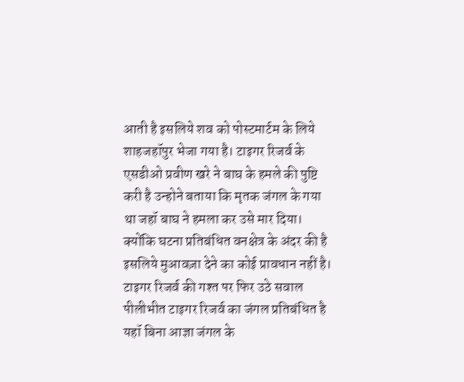आती है इसलिये शव को पोस्टमार्टम के लिये शाहजहॉपुर भेजा गया है। टाइगर रिजर्व के एसडीओ प्रवीण खरे ने बाघ के हमले की पुष्टि करी है उन्होने बताया कि मृतक जंगल के गया था जहॉ बाघ ने हमला कर उसे मार दिया। क्योंकि घटना प्रतिबंधित वनक्षेत्र के अंदर की है इसलिये मुआवज़ा देने का कोई प्रावधान नहीं है।
टाइगर रिजर्व की गश्त पर फिर उठे सवाल
पीलीभीत टाइगर रिजर्व का जंगल प्रतिबंधित है यहॉ बिना आज्ञा जंगल के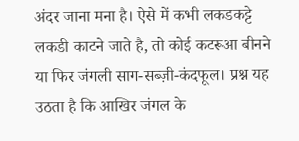अंदर जाना मना है। ऐसे में कभी लकडकट्टे लकडी काटने जाते है, तो कोई कटरूआ बीनने या फिर जंगली साग-सब्ज़ी-कंदफूल। प्रश्न यह उठता है कि आखिर जंगल के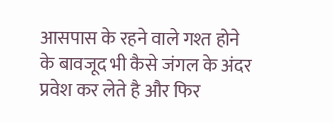आसपास के रहने वाले गश्त होने के बावजूद भी कैसे जंगल के अंदर प्रवेश कर लेते है और फिर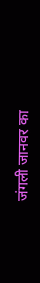जंगली जानवर का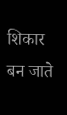शिकार बन जाते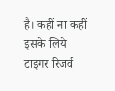है। कहीं ना कहीं इसके लिये टाइगर रिजर्व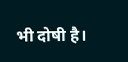भी दोषी है।